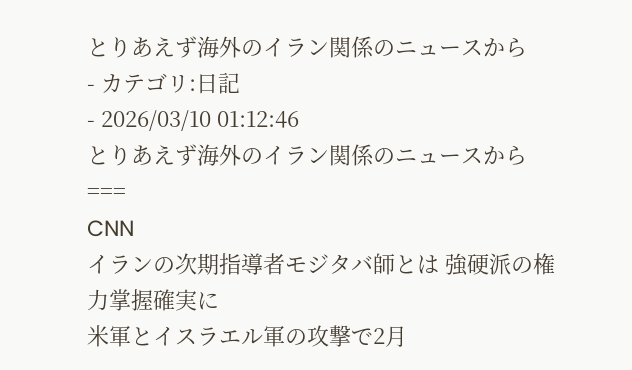とりあえず海外のイラン関係のニュースから
- カテゴリ:日記
- 2026/03/10 01:12:46
とりあえず海外のイラン関係のニュースから
===
CNN
イランの次期指導者モジタバ師とは 強硬派の権力掌握確実に
米軍とイスラエル軍の攻撃で2月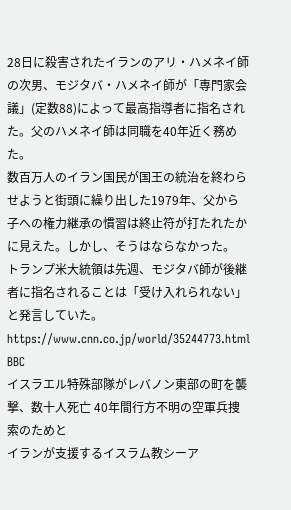28日に殺害されたイランのアリ・ハメネイ師の次男、モジタバ・ハメネイ師が「専門家会議」(定数88)によって最高指導者に指名された。父のハメネイ師は同職を40年近く務めた。
数百万人のイラン国民が国王の統治を終わらせようと街頭に繰り出した1979年、父から子への権力継承の慣習は終止符が打たれたかに見えた。しかし、そうはならなかった。
トランプ米大統領は先週、モジタバ師が後継者に指名されることは「受け入れられない」と発言していた。
https://www.cnn.co.jp/world/35244773.html
BBC
イスラエル特殊部隊がレバノン東部の町を襲撃、数十人死亡 40年間行方不明の空軍兵捜索のためと
イランが支援するイスラム教シーア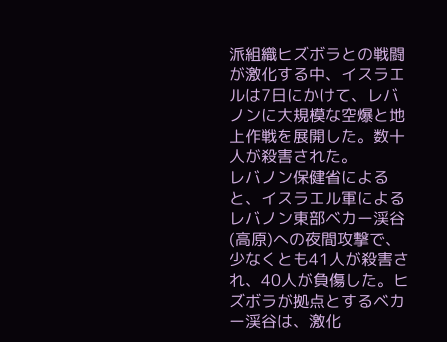派組織ヒズボラとの戦闘が激化する中、イスラエルは7日にかけて、レバノンに大規模な空爆と地上作戦を展開した。数十人が殺害された。
レバノン保健省によると、イスラエル軍によるレバノン東部ベカー渓谷(高原)への夜間攻撃で、少なくとも41人が殺害され、40人が負傷した。ヒズボラが拠点とするベカー渓谷は、激化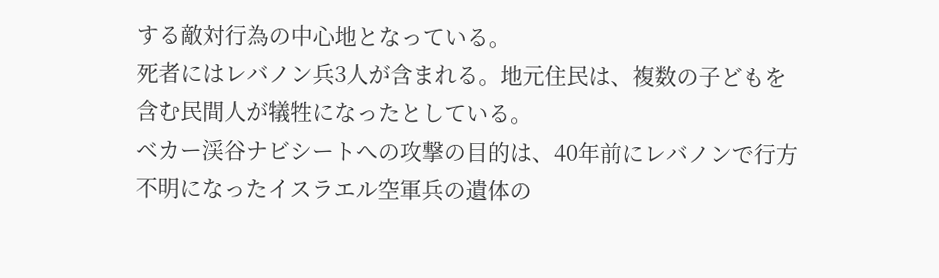する敵対行為の中心地となっている。
死者にはレバノン兵3人が含まれる。地元住民は、複数の子どもを含む民間人が犠牲になったとしている。
ベカー渓谷ナビシートへの攻撃の目的は、40年前にレバノンで行方不明になったイスラエル空軍兵の遺体の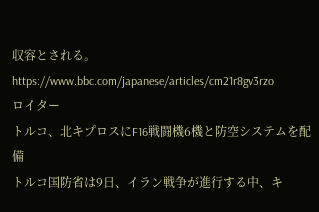収容とされる。
https://www.bbc.com/japanese/articles/cm21r8gv3rzo
ロイター
トルコ、北キプロスにF16戦闘機6機と防空システムを配備
トルコ国防省は9日、イラン戦争が進行する中、キ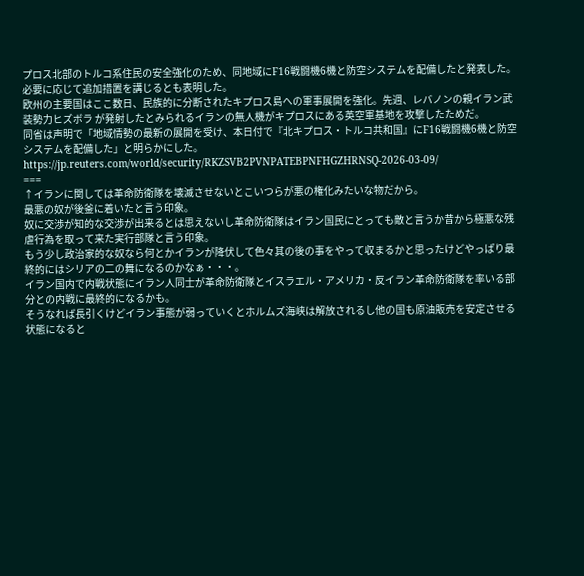プロス北部のトルコ系住民の安全強化のため、同地域にF16戦闘機6機と防空システムを配備したと発表した。必要に応じて追加措置を講じるとも表明した。
欧州の主要国はここ数日、民族的に分断されたキプロス島への軍事展開を強化。先週、レバノンの親イラン武装勢力ヒズボラ が発射したとみられるイランの無人機がキプロスにある英空軍基地を攻撃したためだ。
同省は声明で「地域情勢の最新の展開を受け、本日付で『北キプロス・トルコ共和国』にF16戦闘機6機と防空システムを配備した」と明らかにした。
https://jp.reuters.com/world/security/RKZSVB2PVNPATEBPNFHGZHRNSQ-2026-03-09/
===
↑イランに関しては革命防衛隊を壊滅させないとこいつらが悪の権化みたいな物だから。
最悪の奴が後釜に着いたと言う印象。
奴に交渉が知的な交渉が出来るとは思えないし革命防衛隊はイラン国民にとっても敵と言うか昔から極悪な残虐行為を取って来た実行部隊と言う印象。
もう少し政治家的な奴なら何とかイランが降伏して色々其の後の事をやって収まるかと思ったけどやっぱり最終的にはシリアの二の舞になるのかなぁ・・・。
イラン国内で内戦状態にイラン人同士が革命防衛隊とイスラエル・アメリカ・反イラン革命防衛隊を率いる部分との内戦に最終的になるかも。
そうなれば長引くけどイラン事態が弱っていくとホルムズ海峡は解放されるし他の国も原油販売を安定させる状態になると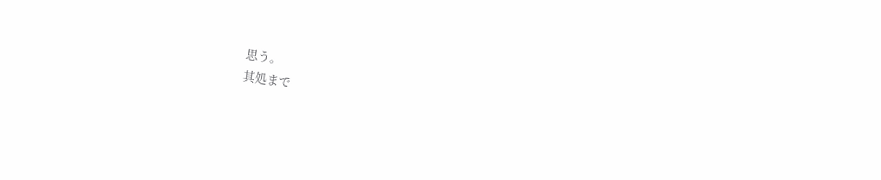思う。
其処まで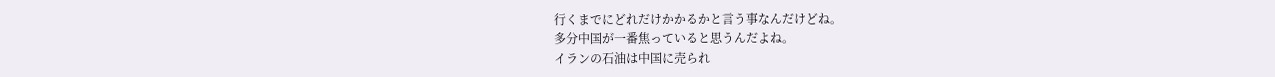行くまでにどれだけかかるかと言う事なんだけどね。
多分中国が一番焦っていると思うんだよね。
イランの石油は中国に売られ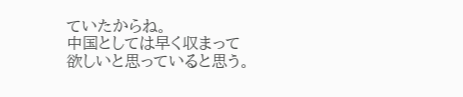ていたからね。
中国としては早く収まって欲しいと思っていると思う。